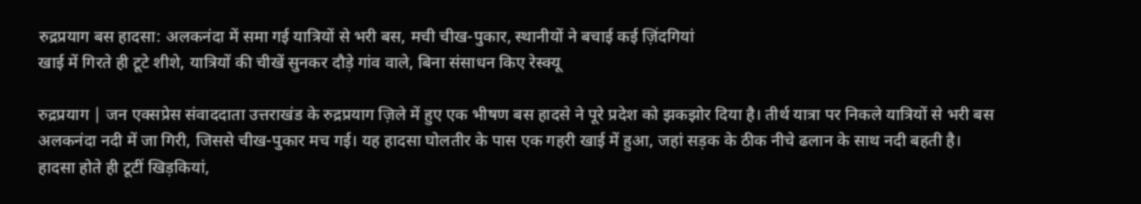रुद्रप्रयाग बस हादसा: अलकनंदा में समा गई यात्रियों से भरी बस, मची चीख-पुकार, स्थानीयों ने बचाई कई ज़िंदगियां
खाई में गिरते ही टूटे शीशे, यात्रियों की चीखें सुनकर दौड़े गांव वाले, बिना संसाधन किए रेस्क्यू

रुद्रप्रयाग | जन एक्सप्रेस संवाददाता उत्तराखंड के रुद्रप्रयाग ज़िले में हुए एक भीषण बस हादसे ने पूरे प्रदेश को झकझोर दिया है। तीर्थ यात्रा पर निकले यात्रियों से भरी बस अलकनंदा नदी में जा गिरी, जिससे चीख-पुकार मच गई। यह हादसा घोलतीर के पास एक गहरी खाई में हुआ, जहां सड़क के ठीक नीचे ढलान के साथ नदी बहती है।
हादसा होते ही टूटीं खिड़कियां,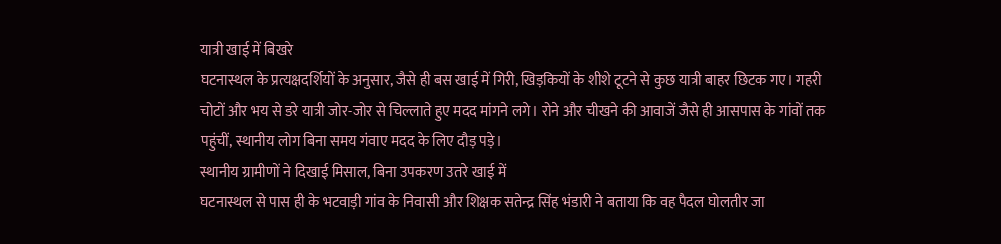यात्री खाई में बिखरे
घटनास्थल के प्रत्यक्षदर्शियों के अनुसार, जैसे ही बस खाई में गिरी, खिड़कियों के शीशे टूटने से कुछ यात्री बाहर छिटक गए। गहरी चोटों और भय से डरे यात्री जोर-जोर से चिल्लाते हुए मदद मांगने लगे। रोने और चीखने की आवाजें जैसे ही आसपास के गांवों तक पहुंचीं, स्थानीय लोग बिना समय गंवाए मदद के लिए दौड़ पड़े।
स्थानीय ग्रामीणों ने दिखाई मिसाल, बिना उपकरण उतरे खाई में
घटनास्थल से पास ही के भटवाड़ी गांव के निवासी और शिक्षक सतेन्द्र सिंह भंडारी ने बताया कि वह पैदल घोलतीर जा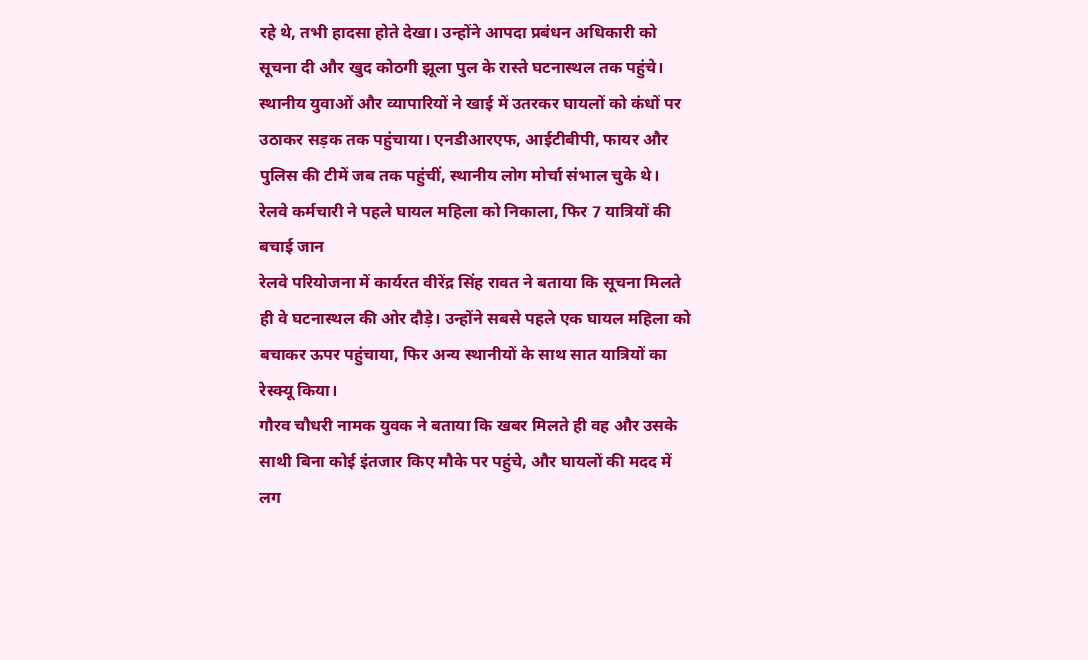रहे थे, तभी हादसा होते देखा। उन्होंने आपदा प्रबंधन अधिकारी को सूचना दी और खुद कोठगी झूला पुल के रास्ते घटनास्थल तक पहुंचे।
स्थानीय युवाओं और व्यापारियों ने खाई में उतरकर घायलों को कंधों पर उठाकर सड़क तक पहुंचाया। एनडीआरएफ, आईटीबीपी, फायर और पुलिस की टीमें जब तक पहुंचीं, स्थानीय लोग मोर्चा संभाल चुके थे।
रेलवे कर्मचारी ने पहले घायल महिला को निकाला, फिर 7 यात्रियों की बचाई जान
रेलवे परियोजना में कार्यरत वीरेंद्र सिंह रावत ने बताया कि सूचना मिलते ही वे घटनास्थल की ओर दौड़े। उन्होंने सबसे पहले एक घायल महिला को बचाकर ऊपर पहुंचाया, फिर अन्य स्थानीयों के साथ सात यात्रियों का रेस्क्यू किया।
गौरव चौधरी नामक युवक ने बताया कि खबर मिलते ही वह और उसके साथी बिना कोई इंतजार किए मौके पर पहुंचे, और घायलों की मदद में लग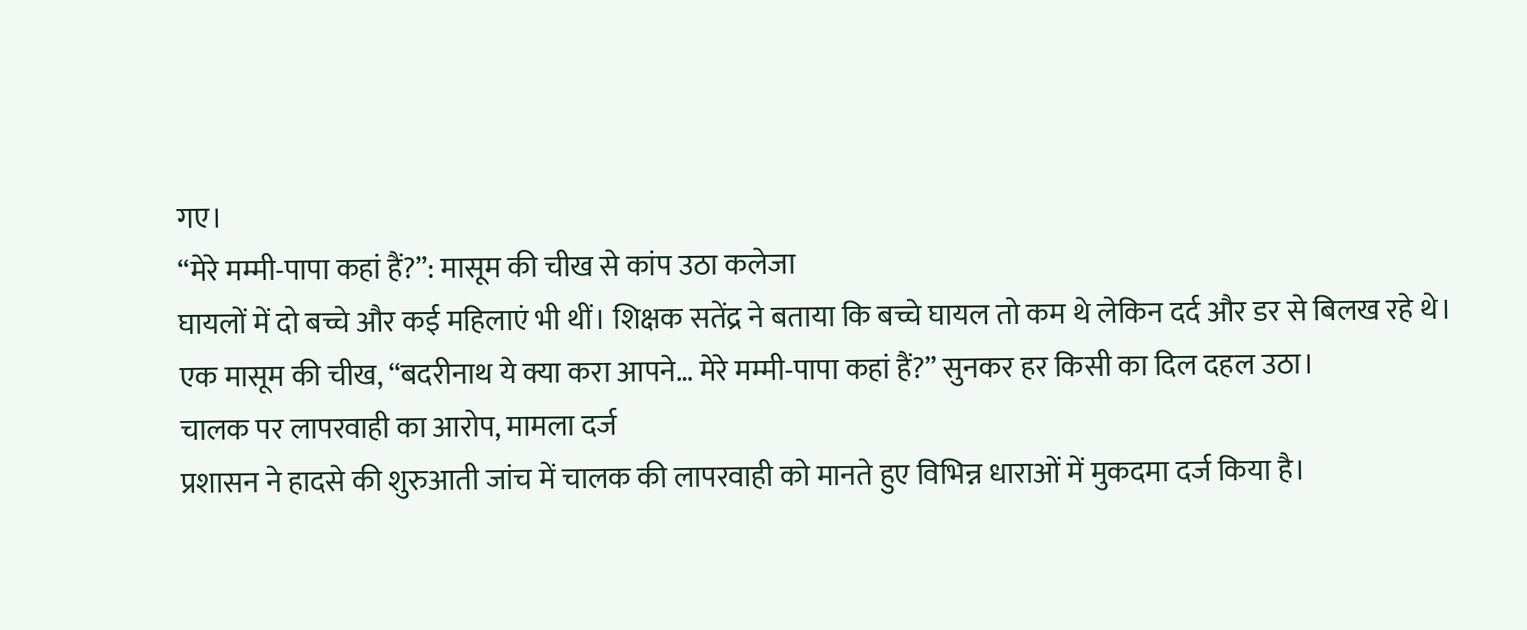गए।
“मेरे मम्मी-पापा कहां हैं?”: मासूम की चीख से कांप उठा कलेजा
घायलों में दो बच्चे और कई महिलाएं भी थीं। शिक्षक सतेंद्र ने बताया कि बच्चे घायल तो कम थे लेकिन दर्द और डर से बिलख रहे थे।
एक मासूम की चीख, “बदरीनाथ ये क्या करा आपने… मेरे मम्मी-पापा कहां हैं?” सुनकर हर किसी का दिल दहल उठा।
चालक पर लापरवाही का आरोप, मामला दर्ज
प्रशासन ने हादसे की शुरुआती जांच में चालक की लापरवाही को मानते हुए विभिन्न धाराओं में मुकदमा दर्ज किया है।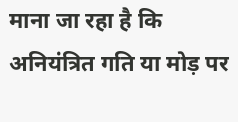माना जा रहा है कि अनियंत्रित गति या मोड़ पर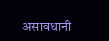असावधानी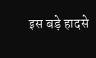इस बड़े हादसे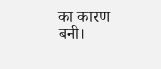का कारण बनी।